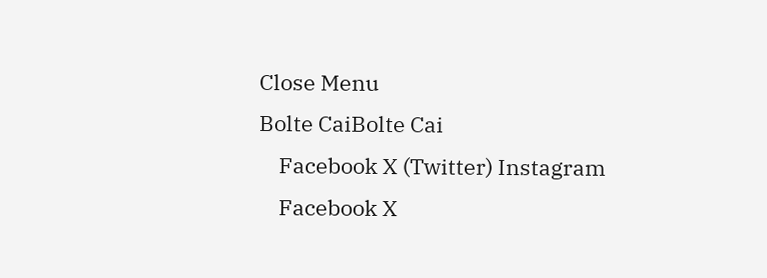Close Menu
Bolte CaiBolte Cai
    Facebook X (Twitter) Instagram
    Facebook X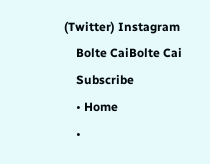(Twitter) Instagram
    Bolte CaiBolte Cai
    Subscribe
    • Home
    •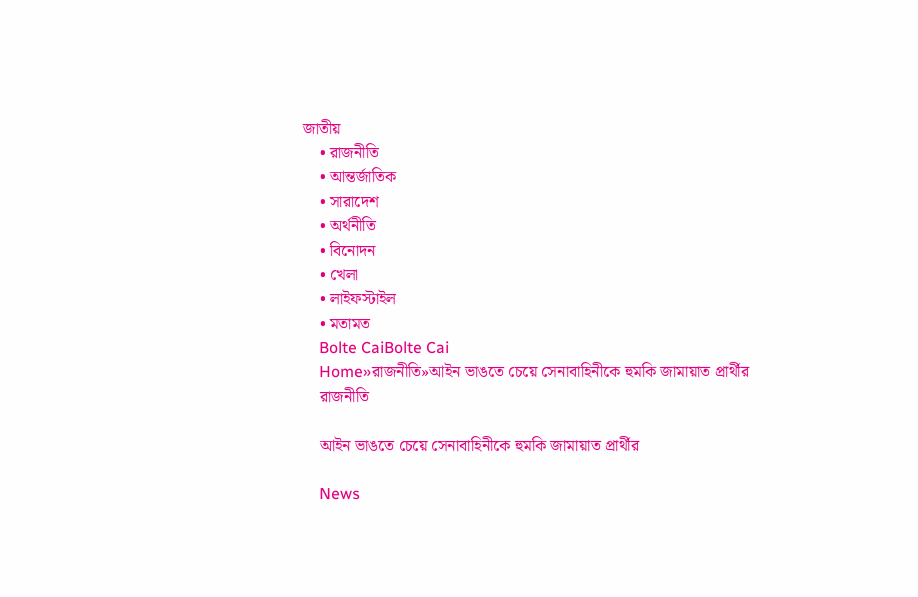জাতীয়
    • রাজনীতি
    • আন্তর্জাতিক
    • সারাদেশ
    • অর্থনীতি
    • বিনোদন
    • খেলা
    • লাইফস্টাইল
    • মতামত
    Bolte CaiBolte Cai
    Home»রাজনীতি»আইন ভাঙতে চেয়ে সেনাবাহিনীকে হুমকি জামায়াত প্রার্থীর
    রাজনীতি

    আইন ভাঙতে চেয়ে সেনাবাহিনীকে হুমকি জামায়াত প্রার্থীর

    News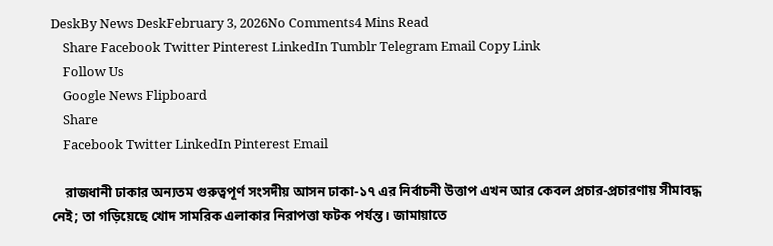DeskBy News DeskFebruary 3, 2026No Comments4 Mins Read
    Share Facebook Twitter Pinterest LinkedIn Tumblr Telegram Email Copy Link
    Follow Us
    Google News Flipboard
    Share
    Facebook Twitter LinkedIn Pinterest Email

    রাজধানী ঢাকার অন্যতম গুরুত্বপূর্ণ সংসদীয় আসন ঢাকা-১৭ এর নির্বাচনী উত্তাপ এখন আর কেবল প্রচার-প্রচারণায় সীমাবদ্ধ নেই; তা গড়িয়েছে খোদ সামরিক এলাকার নিরাপত্তা ফটক পর্যন্ত। জামায়াতে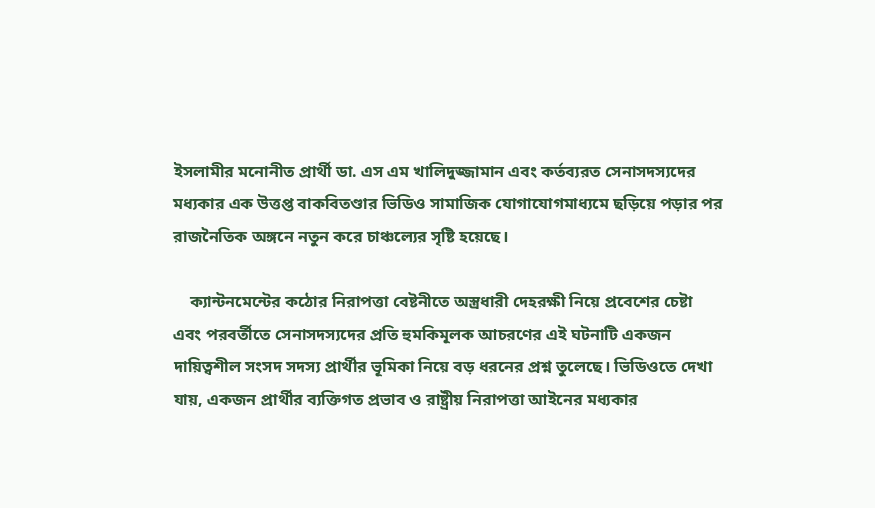ইসলামীর মনোনীত প্রার্থী ডা. এস এম খালিদুজ্জামান এবং কর্তব্যরত সেনাসদস্যদের মধ্যকার এক উত্তপ্ত বাকবিতণ্ডার ভিডিও সামাজিক যোগাযোগমাধ্যমে ছড়িয়ে পড়ার পর রাজনৈতিক অঙ্গনে নতুন করে চাঞ্চল্যের সৃষ্টি হয়েছে।

    ক্যান্টনমেন্টের কঠোর নিরাপত্তা বেষ্টনীতে অস্ত্রধারী দেহরক্ষী নিয়ে প্রবেশের চেষ্টা এবং পরবর্তীতে সেনাসদস্যদের প্রতি হুমকিমূলক আচরণের এই ঘটনাটি একজন দায়িত্বশীল সংসদ সদস্য প্রার্থীর ভূমিকা নিয়ে বড় ধরনের প্রশ্ন তুলেছে। ভিডিওতে দেখা যায়, একজন প্রার্থীর ব্যক্তিগত প্রভাব ও রাষ্ট্রীয় নিরাপত্তা আইনের মধ্যকার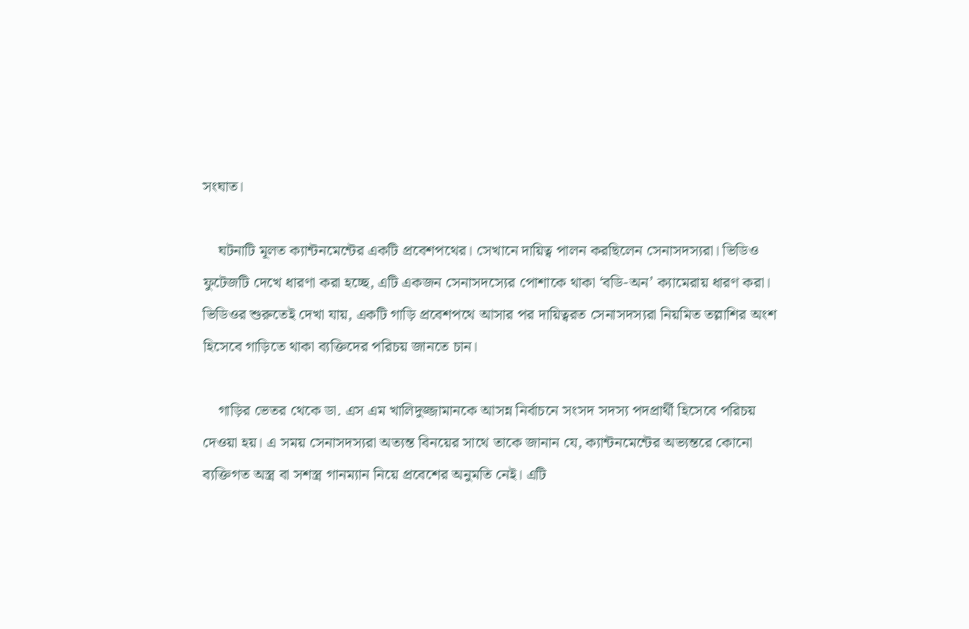সংঘাত।

    ঘটনাটি মূলত ক্যান্টনমেন্টের একটি প্রবেশপথের। সেখানে দায়িত্ব পালন করছিলেন সেনাসদস্যরা। ভিডিও ফুটেজটি দেখে ধারণা করা হচ্ছে, এটি একজন সেনাসদস্যের পোশাকে থাকা ‘বডি-অন’ ক্যামেরায় ধারণ করা। ভিডিওর শুরুতেই দেখা যায়, একটি গাড়ি প্রবেশপথে আসার পর দায়িত্বরত সেনাসদস্যরা নিয়মিত তল্লাশির অংশ হিসেবে গাড়িতে থাকা ব্যক্তিদের পরিচয় জানতে চান।

    গাড়ির ভেতর থেকে ডা. এস এম খালিদুজ্জামানকে আসন্ন নির্বাচনে সংসদ সদস্য পদপ্রার্থী হিসেবে পরিচয় দেওয়া হয়। এ সময় সেনাসদস্যরা অত্যন্ত বিনয়ের সাথে তাকে জানান যে, ক্যান্টনমেন্টের অভ্যন্তরে কোনো ব্যক্তিগত অস্ত্র বা সশস্ত্র গানম্যান নিয়ে প্রবেশের অনুমতি নেই। এটি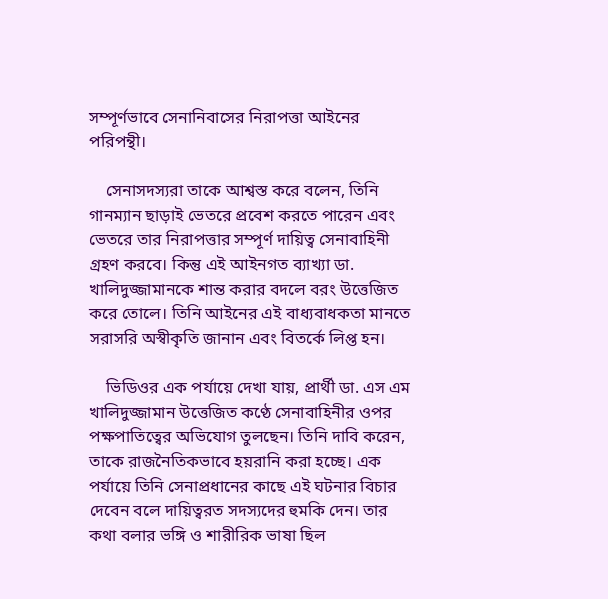সম্পূর্ণভাবে সেনানিবাসের নিরাপত্তা আইনের পরিপন্থী।

    সেনাসদস্যরা তাকে আশ্বস্ত করে বলেন, তিনি গানম্যান ছাড়াই ভেতরে প্রবেশ করতে পারেন এবং ভেতরে তার নিরাপত্তার সম্পূর্ণ দায়িত্ব সেনাবাহিনী গ্রহণ করবে। কিন্তু এই আইনগত ব্যাখ্যা ডা. খালিদুজ্জামানকে শান্ত করার বদলে বরং উত্তেজিত করে তোলে। তিনি আইনের এই বাধ্যবাধকতা মানতে সরাসরি অস্বীকৃতি জানান এবং বিতর্কে লিপ্ত হন।

    ভিডিওর এক পর্যায়ে দেখা যায়, প্রার্থী ডা. এস এম খালিদুজ্জামান উত্তেজিত কণ্ঠে সেনাবাহিনীর ওপর পক্ষপাতিত্বের অভিযোগ তুলছেন। তিনি দাবি করেন, তাকে রাজনৈতিকভাবে হয়রানি করা হচ্ছে। এক পর্যায়ে তিনি সেনাপ্রধানের কাছে এই ঘটনার বিচার দেবেন বলে দায়িত্বরত সদস্যদের হুমকি দেন। তার কথা বলার ভঙ্গি ও শারীরিক ভাষা ছিল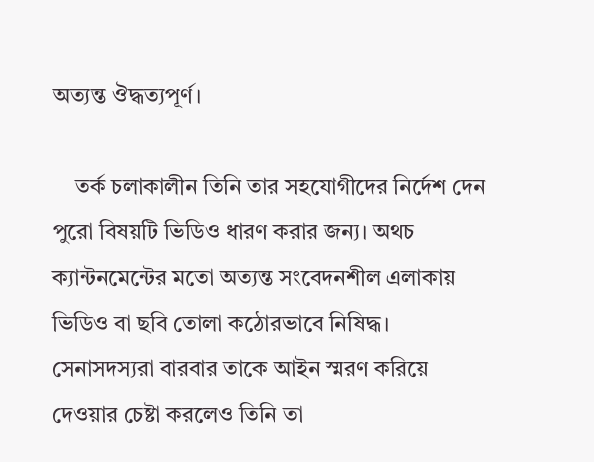অত্যন্ত ঔদ্ধত্যপূর্ণ।

    তর্ক চলাকালীন তিনি তার সহযোগীদের নির্দেশ দেন পুরো বিষয়টি ভিডিও ধারণ করার জন্য। অথচ ক্যান্টনমেন্টের মতো অত্যন্ত সংবেদনশীল এলাকায় ভিডিও বা ছবি তোলা কঠোরভাবে নিষিদ্ধ। সেনাসদস্যরা বারবার তাকে আইন স্মরণ করিয়ে দেওয়ার চেষ্টা করলেও তিনি তা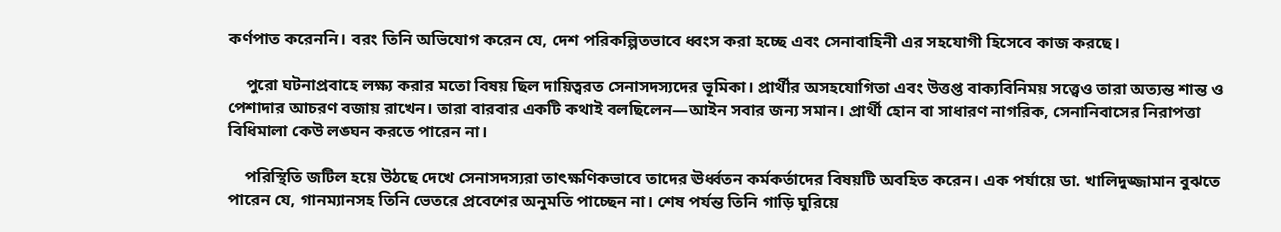কর্ণপাত করেননি। বরং তিনি অভিযোগ করেন যে, দেশ পরিকল্পিতভাবে ধ্বংস করা হচ্ছে এবং সেনাবাহিনী এর সহযোগী হিসেবে কাজ করছে।

    পুরো ঘটনাপ্রবাহে লক্ষ্য করার মতো বিষয় ছিল দায়িত্বরত সেনাসদস্যদের ভূমিকা। প্রার্থীর অসহযোগিতা এবং উত্তপ্ত বাক্যবিনিময় সত্ত্বেও তারা অত্যন্ত শান্ত ও পেশাদার আচরণ বজায় রাখেন। তারা বারবার একটি কথাই বলছিলেন—আইন সবার জন্য সমান। প্রার্থী হোন বা সাধারণ নাগরিক, সেনানিবাসের নিরাপত্তা বিধিমালা কেউ লঙ্ঘন করতে পারেন না।

    পরিস্থিতি জটিল হয়ে উঠছে দেখে সেনাসদস্যরা তাৎক্ষণিকভাবে তাদের ঊর্ধ্বতন কর্মকর্তাদের বিষয়টি অবহিত করেন। এক পর্যায়ে ডা. খালিদুজ্জামান বুঝতে পারেন যে, গানম্যানসহ তিনি ভেতরে প্রবেশের অনুমতি পাচ্ছেন না। শেষ পর্যন্ত তিনি গাড়ি ঘুরিয়ে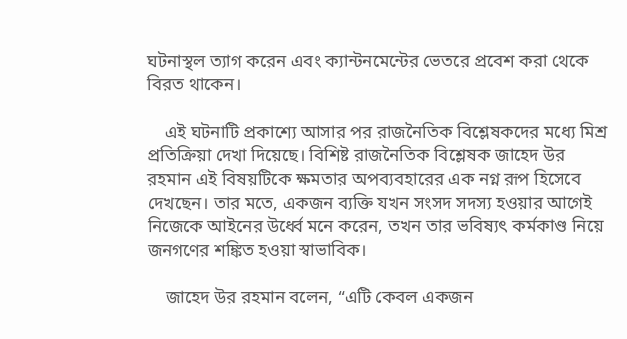ঘটনাস্থল ত্যাগ করেন এবং ক্যান্টনমেন্টের ভেতরে প্রবেশ করা থেকে বিরত থাকেন।

    এই ঘটনাটি প্রকাশ্যে আসার পর রাজনৈতিক বিশ্লেষকদের মধ্যে মিশ্র প্রতিক্রিয়া দেখা দিয়েছে। বিশিষ্ট রাজনৈতিক বিশ্লেষক জাহেদ উর রহমান এই বিষয়টিকে ক্ষমতার অপব্যবহারের এক নগ্ন রূপ হিসেবে দেখছেন। তার মতে, একজন ব্যক্তি যখন সংসদ সদস্য হওয়ার আগেই নিজেকে আইনের উর্ধ্বে মনে করেন, তখন তার ভবিষ্যৎ কর্মকাণ্ড নিয়ে জনগণের শঙ্কিত হওয়া স্বাভাবিক।

    জাহেদ উর রহমান বলেন, “এটি কেবল একজন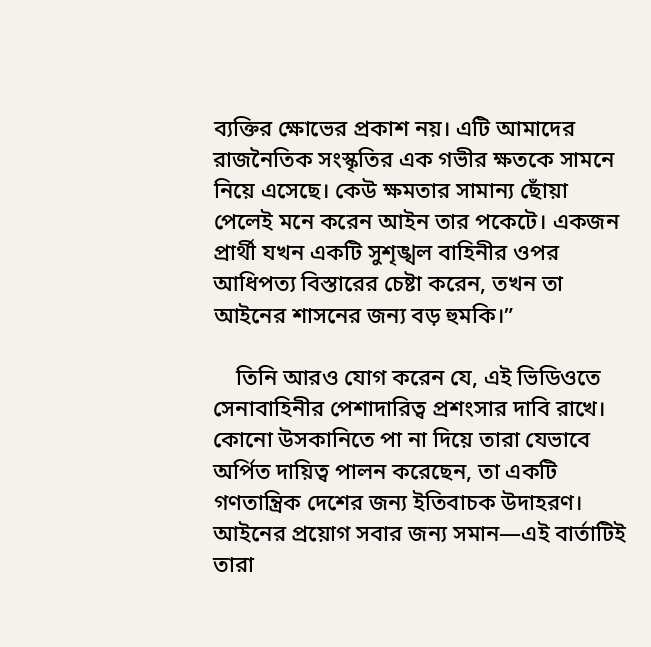ব্যক্তির ক্ষোভের প্রকাশ নয়। এটি আমাদের রাজনৈতিক সংস্কৃতির এক গভীর ক্ষতকে সামনে নিয়ে এসেছে। কেউ ক্ষমতার সামান্য ছোঁয়া পেলেই মনে করেন আইন তার পকেটে। একজন প্রার্থী যখন একটি সুশৃঙ্খল বাহিনীর ওপর আধিপত্য বিস্তারের চেষ্টা করেন, তখন তা আইনের শাসনের জন্য বড় হুমকি।”

    তিনি আরও যোগ করেন যে, এই ভিডিওতে সেনাবাহিনীর পেশাদারিত্ব প্রশংসার দাবি রাখে। কোনো উসকানিতে পা না দিয়ে তারা যেভাবে অর্পিত দায়িত্ব পালন করেছেন, তা একটি গণতান্ত্রিক দেশের জন্য ইতিবাচক উদাহরণ। আইনের প্রয়োগ সবার জন্য সমান—এই বার্তাটিই তারা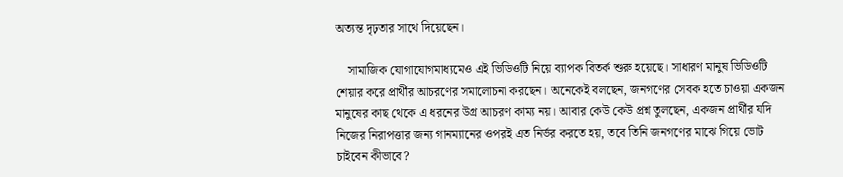অত্যন্ত দৃঢ়তার সাথে দিয়েছেন।

    সামাজিক যোগাযোগমাধ্যমেও এই ভিডিওটি নিয়ে ব্যাপক বিতর্ক শুরু হয়েছে। সাধারণ মানুষ ভিডিওটি শেয়ার করে প্রার্থীর আচরণের সমালোচনা করছেন। অনেকেই বলছেন, জনগণের সেবক হতে চাওয়া একজন মানুষের কাছ থেকে এ ধরনের উগ্র আচরণ কাম্য নয়। আবার কেউ কেউ প্রশ্ন তুলছেন, একজন প্রার্থীর যদি নিজের নিরাপত্তার জন্য গানম্যানের ওপরই এত নির্ভর করতে হয়, তবে তিনি জনগণের মাঝে গিয়ে ভোট চাইবেন কীভাবে?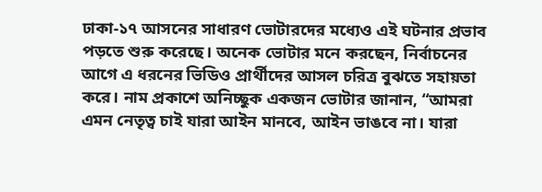ঢাকা-১৭ আসনের সাধারণ ভোটারদের মধ্যেও এই ঘটনার প্রভাব পড়তে শুরু করেছে। অনেক ভোটার মনে করছেন, নির্বাচনের আগে এ ধরনের ভিডিও প্রার্থীদের আসল চরিত্র বুঝতে সহায়তা করে। নাম প্রকাশে অনিচ্ছুক একজন ভোটার জানান, “আমরা এমন নেতৃত্ব চাই যারা আইন মানবে, আইন ভাঙবে না। যারা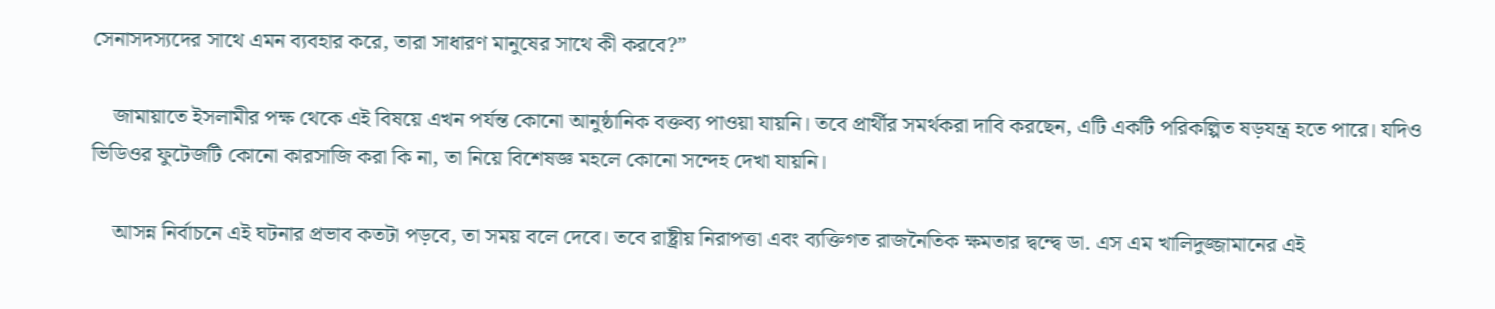সেনাসদস্যদের সাথে এমন ব্যবহার করে, তারা সাধারণ মানুষের সাথে কী করবে?”

    জামায়াতে ইসলামীর পক্ষ থেকে এই বিষয়ে এখন পর্যন্ত কোনো আনুষ্ঠানিক বক্তব্য পাওয়া যায়নি। তবে প্রার্থীর সমর্থকরা দাবি করছেন, এটি একটি পরিকল্পিত ষড়যন্ত্র হতে পারে। যদিও ভিডিওর ফুটেজটি কোনো কারসাজি করা কি না, তা নিয়ে বিশেষজ্ঞ মহলে কোনো সন্দেহ দেখা যায়নি।

    আসন্ন নির্বাচনে এই ঘটনার প্রভাব কতটা পড়বে, তা সময় বলে দেবে। তবে রাষ্ট্রীয় নিরাপত্তা এবং ব্যক্তিগত রাজনৈতিক ক্ষমতার দ্বন্দ্বে ডা. এস এম খালিদুজ্জামানের এই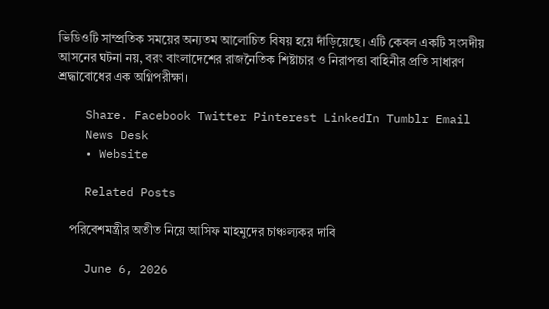ভিডিওটি সাম্প্রতিক সময়ের অন্যতম আলোচিত বিষয় হয়ে দাঁড়িয়েছে। এটি কেবল একটি সংসদীয় আসনের ঘটনা নয়, বরং বাংলাদেশের রাজনৈতিক শিষ্টাচার ও নিরাপত্তা বাহিনীর প্রতি সাধারণ শ্রদ্ধাবোধের এক অগ্নিপরীক্ষা।

    Share. Facebook Twitter Pinterest LinkedIn Tumblr Email
    News Desk
    • Website

    Related Posts

    পরিবেশমন্ত্রীর অতীত নিয়ে আসিফ মাহমুদের চাঞ্চল্যকর দাবি

    June 6, 2026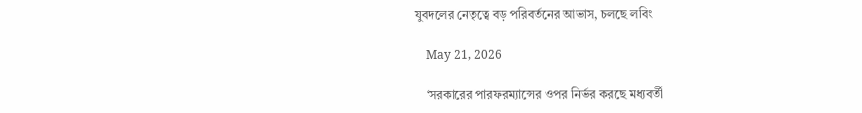যুবদলের নেতৃত্বে বড় পরিবর্তনের আভাস, চলছে লবিং

    May 21, 2026

    ‘সরকারের পারফরম্যান্সের ওপর নির্ভর করছে মধ্যবর্তী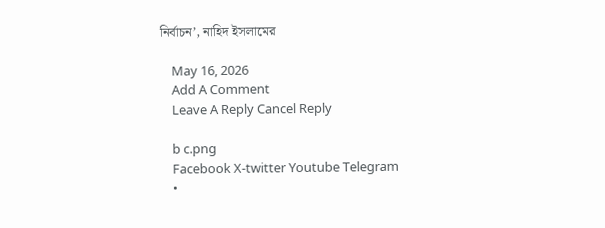নির্বাচন’, নাহিদ ইসলামের

    May 16, 2026
    Add A Comment
    Leave A Reply Cancel Reply

    b c.png
    Facebook X-twitter Youtube Telegram
    •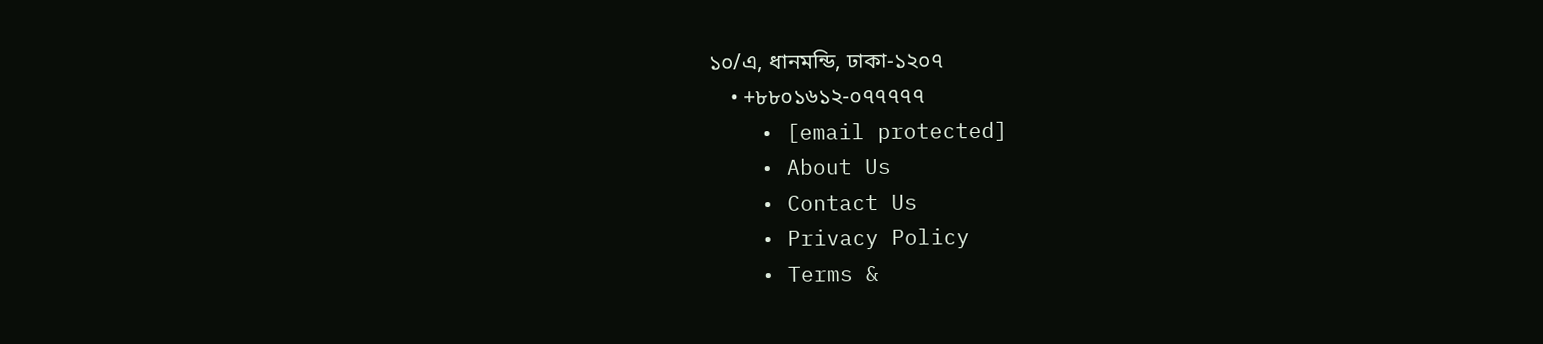১০/এ, ধানমন্ডি, ঢাকা-১২০৭
    • +৮৮০১৬১২-০৭৭৭৭৭
    • [email protected]
    • About Us
    • Contact Us
    • Privacy Policy
    • Terms &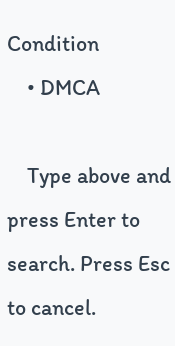Condition
    • DMCA

    Type above and press Enter to search. Press Esc to cancel.